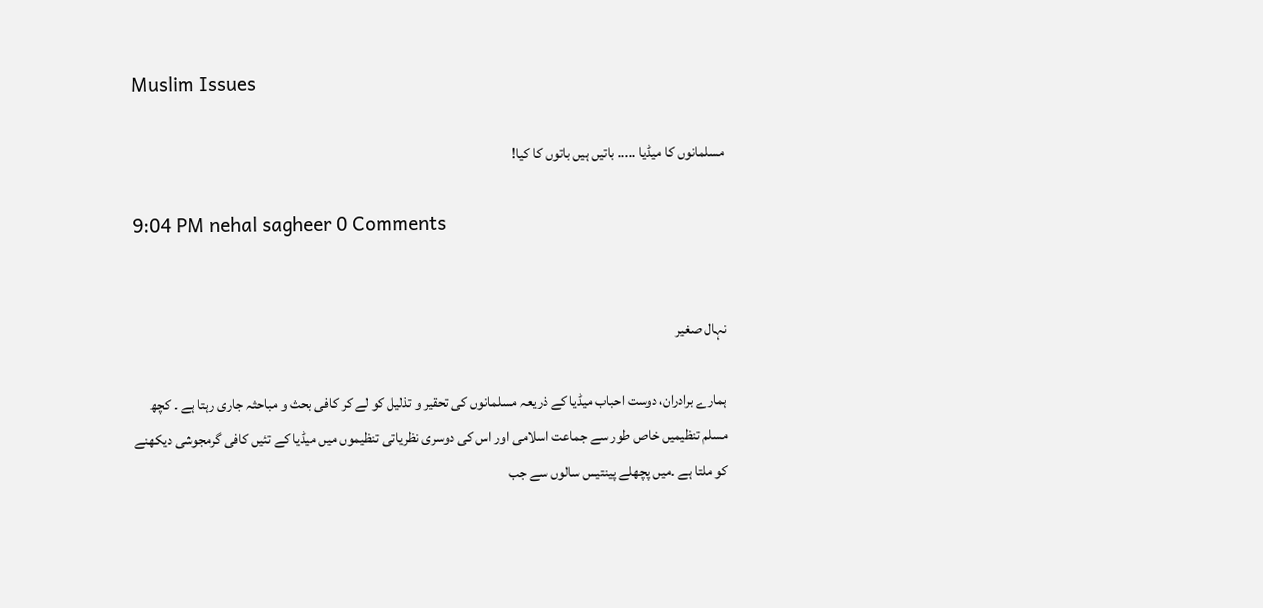Muslim Issues

مسلمانوں کا میڈیا ..... باتیں ہیں باتوں کا کیا!

9:04 PM nehal sagheer 0 Comments


نہال صغیر

ہمارے برادران، دوست احباب میڈیا کے ذریعہ مسلمانوں کی تحقیر و تذلیل کو لے کر کافی بحث و مباحثہ جاری رہتا ہے ۔ کچھ مسلم تنظیمیں خاص طور سے جماعت اسلامی اور اس کی دوسری نظریاتی تنظیموں میں میڈیا کے تئیں کافی گرمجوشی دیکھنے کو ملتا ہے ۔میں پچھلے پینتیس سالوں سے جب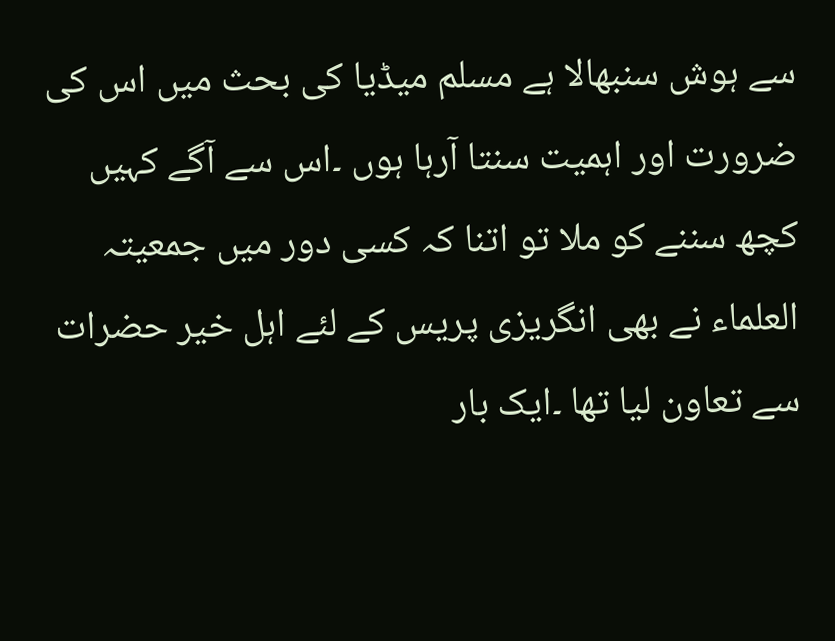سے ہوش سنبھالا ہے مسلم میڈیا کی بحث میں اس کی ضرورت اور اہمیت سنتا آرہا ہوں ۔اس سے آگے کہیں کچھ سننے کو ملا تو اتنا کہ کسی دور میں جمعیتہ العلماء نے بھی انگریزی پریس کے لئے اہل خیر حضرات سے تعاون لیا تھا ۔ایک بار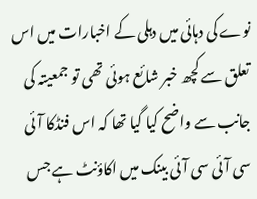نوے کی دہائی میں دہلی کے اخبارات میں اس تعلق سے کچھ خبر شائع ہوئی تھی تو جمعیتہ کی جانب سے واضح کیا گیا تھا کہ اس فنڈکا آئی سی آئی سی آئی بینک میں اکاؤنٹ ہے جس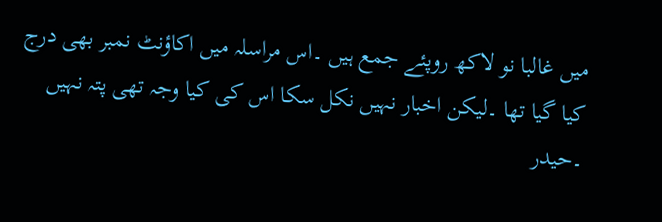میں غالبا نو لاکھ روپئے جمع ہیں ۔اس مراسلہ میں اکاؤنٹ نمبر بھی درج کیا گیا تھا ۔لیکن اخبار نہیں نکل سکا اس کی کیا وجہ تھی پتہ نہیں ۔حیدر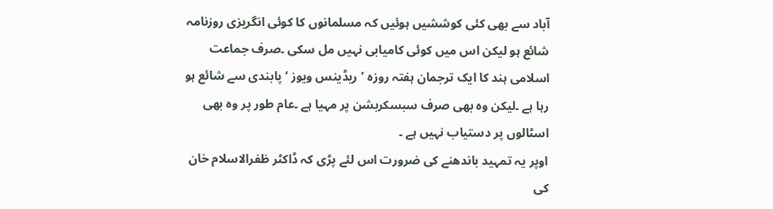آباد سے بھی کئی کوششیں ہوئیں کہ مسلمانوں کا کوئی انگریزی روزنامہ شائع ہو لیکن اس میں کوئی کامیابی نہیں مل سکی ۔صرف جماعت اسلامی ہند کا ایک ترجمان ہفتہ روزہ ’ریڈینس ویوز ‘پابندی سے شائع ہو رہا ہے ۔لیکن وہ بھی صرف سبسکربشن پر مہیا ہے ۔عام طور پر وہ بھی اسٹالوں پر دستیاب نہیں ہے ۔
اوپر یہ تمہید باندھنے کی ضرورت اس لئے پڑی کہ ڈاکٹر ظفرالاسلام خان کی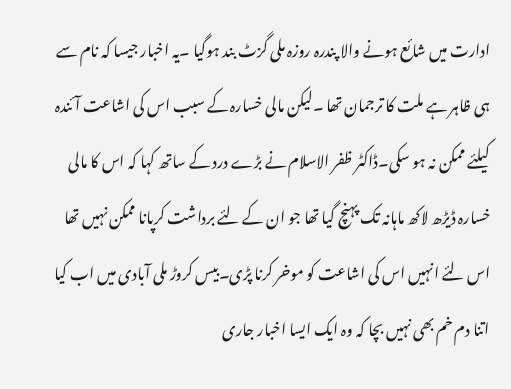ادارت میں شائع ہونے والا پندرہ روزہ ملی گزٹ بند ہوگیا ۔یہ اخبار جیسا کہ نام سے ہی ظاہر ہے ملت کا ترجمان تھا ۔لیکن مالی خسارہ کے سبب اس کی اشاعت آئندہ کیلئے ممکن نہ ہو سکی۔ڈاکٹر ظفر الاسلام نے بڑے درد کے ساتھ کہا کہ اس کا مالی خسارہ ڈیڑھ لاکھ ماہانہ تک پہنچ گیا تھا جو ان کے لئے برداشت کرپانا ممکن نہیں تھا اس لئے انہیں اس کی اشاعت کو موخر کرنا پڑی۔بیس کروڑ ملی آبادی میں اب کیا اتنا دم خم بھی نہیں بچا کہ وہ ایک ایسا اخبار جاری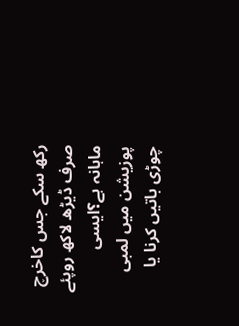رکھ سکے جس کاخرچ صرف ڈیڑھ لاکھ روپئے ماہانہ ہے؟ایسی پوزیشن میں لمبی چوڑی باتیں کرنا یا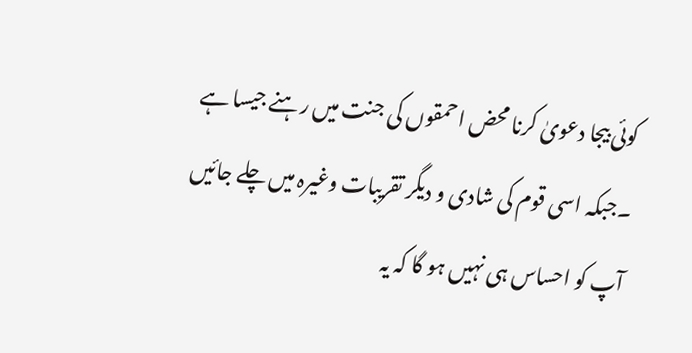کوئی بیجا دعویٰ کرنا محض احمقوں کی جنت میں رہنے جیسا ہے ۔جبکہ اسی قوم کی شادی و دیگر تقریبات وغیرہ میں چلے جائیں آپ کو احساس ہی نہیں ہو گا کہ یہ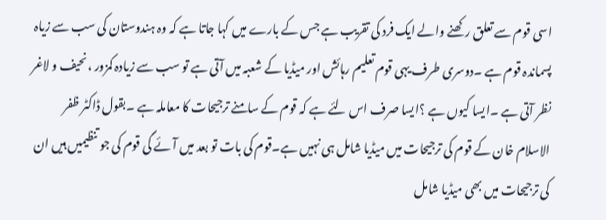اسی قوم سے تعلق رکھنے والے ایک فرد کی تقریب ہے جس کے بارے میں کہا جاتا ہے کہ وہ ہندوستان کی سب سے زیاہ پسماندہ قوم ہے ۔دوسری طرف یہی قوم تعلیم رہائش اور میڈیا کے شعبہ میں آتی ہے تو سب سے زیادہ کمزور ،نحیف و لاغر نظر آتی ہے ۔ایسا کیوں ہے ؟ایسا صرف اس لئے ہے کہ قوم کے سامنے ترجیحات کا معاملہ ہے ۔بقول ڈاکٹر ظفر الاسلام خان کے قوم کی ترجیحات میں میڈیا شامل ہی نہیں ہے۔قوم کی بات تو بعد میں آئے گی قوم کی جو تنظیمیں ہیں ان کی ترجیحات میں بھی میڈیا شامل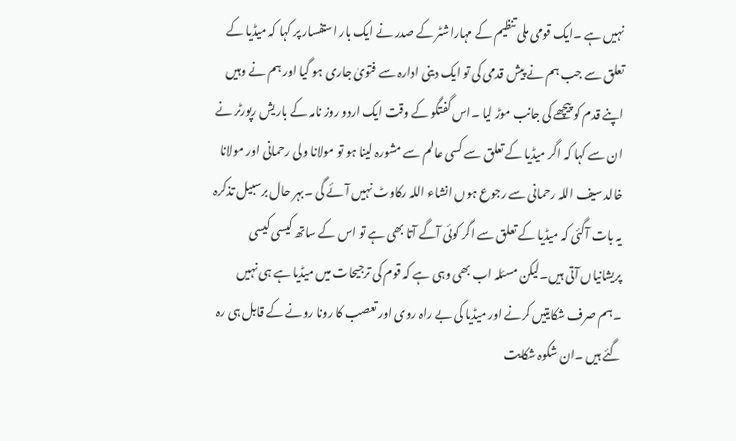نہیں ہے ۔ایک قومی ملی تنظیم کے مہاراشٹر کے صدر نے ایک بار استفسار پر کہا کہ میڈیا کے تعلق سے جب ہم نے پیش قدمی کی تو ایک دینی ادارہ سے فتویٰ جاری ہو گیا اور ہم نے وہیں اپنے قدم کو پیچھے کی جانب موڑ لیا ۔اس گفتگو کے وقت ایک اردو روز نامہ کے باریش رپورٹر نے ان سے کہا کہ اگر میڈیا کے تعلق سے کسی عالم سے مشورہ لینا ہو تو مولانا ولی رحمانی اور مولانا خالد سیف اللہ رحمانی سے رجوع ہوں انشاء اللہ رکاوٹ نہیں آئے گی ۔بہر حال برسبیل تذکرہ یہ بات آگئی کہ میڈیا کے تعلق سے اگر کوئی آگے آتا بھی ہے تو اس کے ساتھ کیسی کیسی پریشانیاں آتی ہیں۔لیکن مسئلہ اب بھی وہی ہے کہ قوم کی ترجیحات میں میڈیا ہے ہی نہیں ۔ہم صرف شکایتیں کرنے اور میڈیا کی بے راہ روی اور تعصب کا رونا رونے کے قابل ہی رہ گئے ہیں ۔ان شکوہ شکایت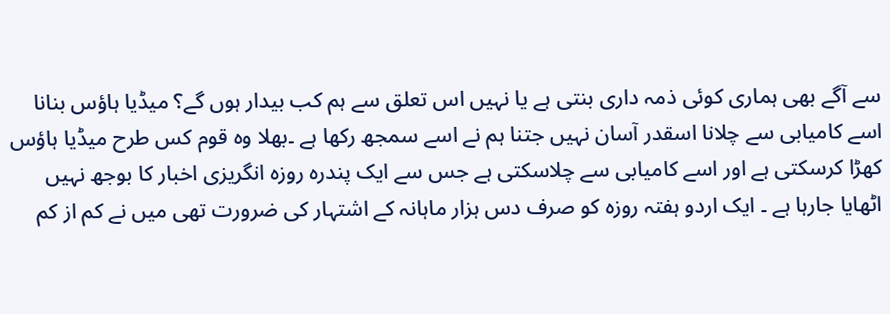سے آگے بھی ہماری کوئی ذمہ داری بنتی ہے یا نہیں اس تعلق سے ہم کب بیدار ہوں گے؟ میڈیا ہاؤس بنانا اسے کامیابی سے چلانا اسقدر آسان نہیں جتنا ہم نے اسے سمجھ رکھا ہے ۔بھلا وہ قوم کس طرح میڈیا ہاؤس کھڑا کرسکتی ہے اور اسے کامیابی سے چلاسکتی ہے جس سے ایک پندرہ روزہ انگریزی اخبار کا بوجھ نہیں اٹھایا جارہا ہے ۔ ایک اردو ہفتہ روزہ کو صرف دس ہزار ماہانہ کے اشتہار کی ضرورت تھی میں نے کم از کم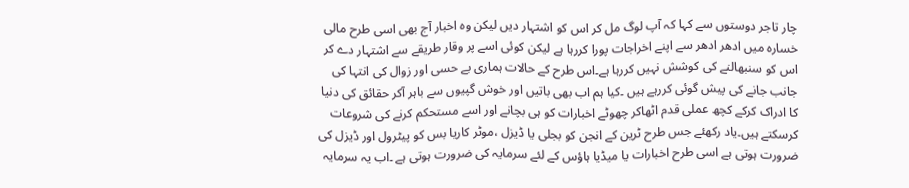چار تاجر دوستوں سے کہا کہ آپ لوگ مل کر اس کو اشتہار دیں لیکن وہ اخبار آج بھی اسی طرح مالی خسارہ میں ادھر ادھر سے اپنے اخراجات پورا کررہا ہے لیکن کوئی اسے پر وقار طریقے سے اشتہار دے کر اس کو سنبھالنے کی کوشش نہیں کررہا ہے۔اس طرح کے حالات ہماری بے حسی اور زوال کی انتہا کی جانب جانے کی پیش گوئی کررہے ہیں ۔کیا ہم اب بھی باتیں اور خوش گپیوں سے باہر آکر حقائق کی دنیا کا ادراک کرکے کچھ عملی قدم اٹھاکر چھوٹے اخبارات کو ہی بچانے اور اسے مستحکم کرنے کی شروعات کرسکتے ہیں۔یاد رکھئے جس طرح ٹرین کے انجن کو بجلی یا ڈیزل ،موٹر کاریا بس کو پیٹرول اور ڈیزل کی ضرورت ہوتی ہے اسی طرح اخبارات یا میڈیا ہاؤس کے لئے سرمایہ کی ضرورت ہوتی ہے ۔اب یہ سرمایہ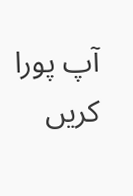آپ پورا کریں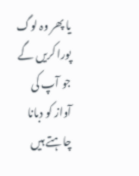یا پھر وہ لوگ پورا کریں گے جو آپ کی آواز کو دبانا چاہتے ہیں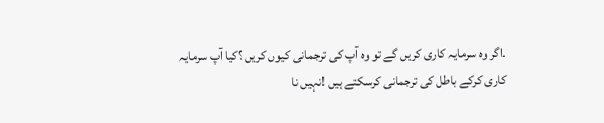۔اگر وہ سرمایہ کاری کریں گے تو وہ آپ کی ترجمانی کیوں کریں ؟کیا آپ سرمایہ کاری کرکے باطل کی ترجمانی کرسکتے ہیں !نہیں نا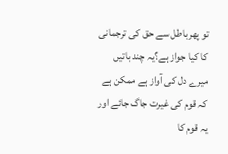تو پھرباطل سے حق کی ترجمانی کا کیا جواز ہے؟یہ چند باتیں میرے دل کی آواز ہے ممکن ہے کہ قوم کی غیرت جاگ جائے اور یہ قوم کا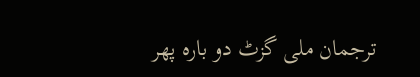ترجمان ملی گزٹ دو بارہ پھر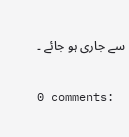سے جاری ہو جائے ۔

0 comments: